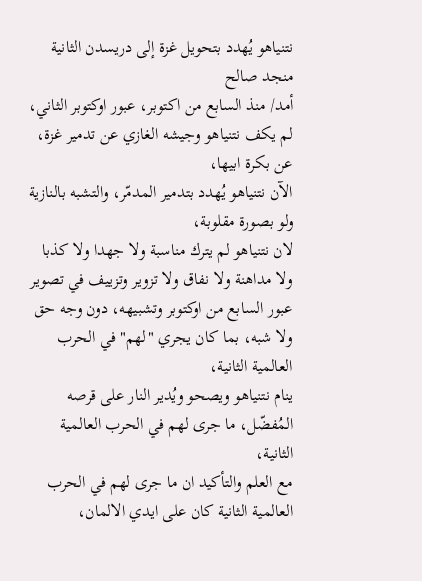نتنياهو يُهدد بتحويل غزة إلى دريسدن الثانية
منجد صالح
أمد/ منذ السابع من اكتوبر، عبور اوكتوبر الثاني، لم يكف نتنياهو وجيشه الغازي عن تدمير غزة، عن بكرة ابيها،
الآن نتنياهو يُهدد بتدمير المدمّر، والتشبه بالنازية ولو بصورة مقلوبة،
لان نتنياهو لم يترك مناسبة ولا جهدا ولا كذبا ولا مداهنة ولا نفاق ولا تزوير وتزييف في تصوير عبور السابع من اوكتوبر وتشبيهه، دون وجه حق ولا شبه، بما كان يجري "لهم" في الحرب العالمية الثانية،
ينام نتنياهو ويصحو ويُدير النار على قرصه المُفضّل، ما جرى لهم في الحرب العالمية الثانية،
مع العلم والتأكيد ان ما جرى لهم في الحرب العالمية الثانية كان على ايدي الالمان،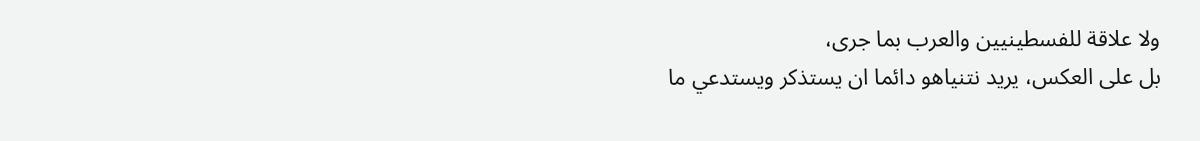ولا علاقة للفسطينيين والعرب بما جرى،
بل على العكس، يريد نتنياهو دائما ان يستذكر ويستدعي ما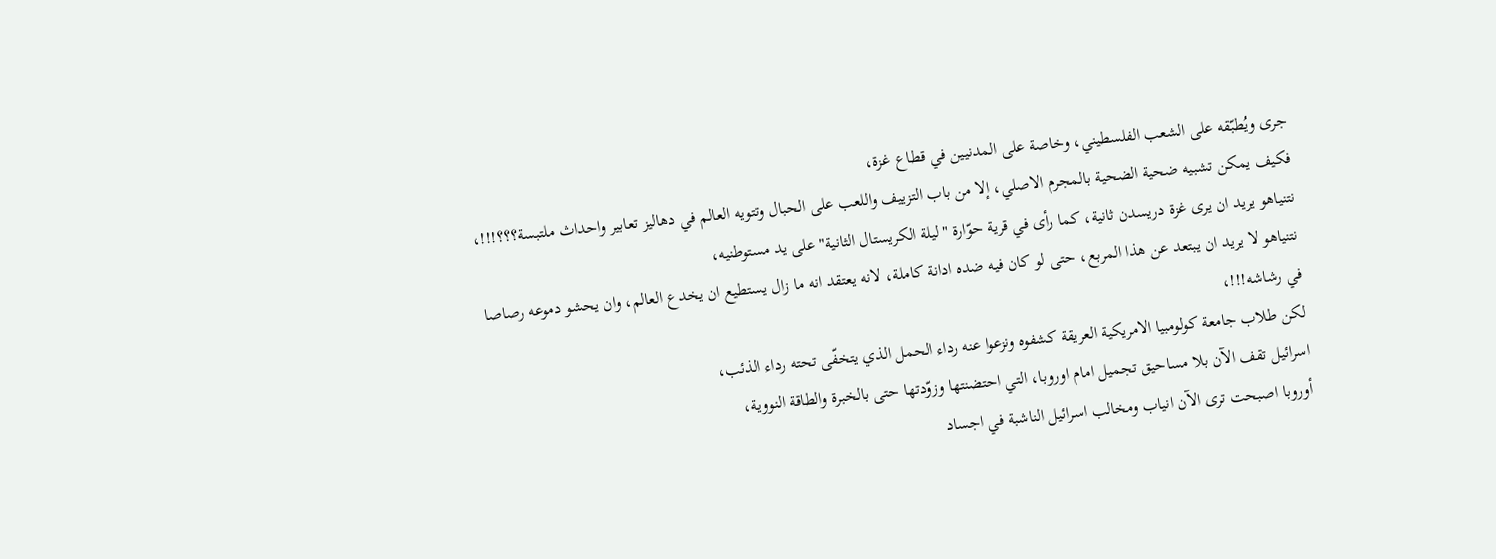جرى ويُطبّقه على الشعب الفلسطيني، وخاصة على المدنيين في قطاع غزة،
فكيف يمكن تشبيه ضحية الضحية بالمجرم الاصلي، إلا من باب التزييف واللعب على الحبال وتتويه العالم في دهاليز تعابير واحداث ملتبسة؟؟؟!!!،
نتنياهو يريد ان يرى غزة دريسدن ثانية، كما رأى في قرية حوّارة "ليلة الكريستال الثانية" على يد مستوطنيه،
نتنياهو لا يريد ان يبتعد عن هذا المربع، حتى لو كان فيه ضده ادانة كاملة، لانه يعتقد انه ما زال يستطيع ان يخدع العالم، وان يحشو دموعه رصاصا في رشاشه!!!،
لكن طلاب جامعة كولومبيا الامريكية العريقة كشفوه ونزعوا عنه رداء الحمل الذي يتخفّى تحته رداء الذئب،
اسرائيل تقف الآن بلا مساحيق تجميل امام اوروبا، التي احتضنتها وزوّدتها حتى بالخبرة والطاقة النووية،
أوروبا اصبحت ترى الآن انياب ومخالب اسرائيل الناشبة في اجساد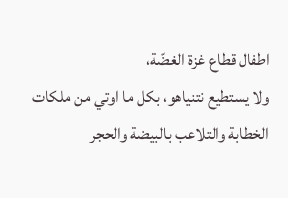اطفال قطاع غزة الغضّة،
ولا يستطيع نتنياهو، بكل ما اوتي من ملكات الخطابة والتلاعب بالبيضة والحجر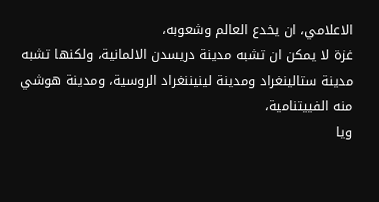الاعلامي، ان يخدع العالم وشعوبه،
غزة لا يمكن ان تشبه مدينة دريسدن الالمانية، ولكنها تشبه مدينة ستالينغراد ومدينة لينيننغراد الروسية، ومدينة هوشي منه الفييتنامية،
ويا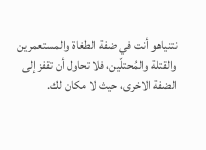نتنياهو أنت في ضفة الطغاة والمستعمرين والقتلة والمُحتلّين، فلا تحاول أن تقفز إلى الضفة الاخرى، حيث لا مكان لك.